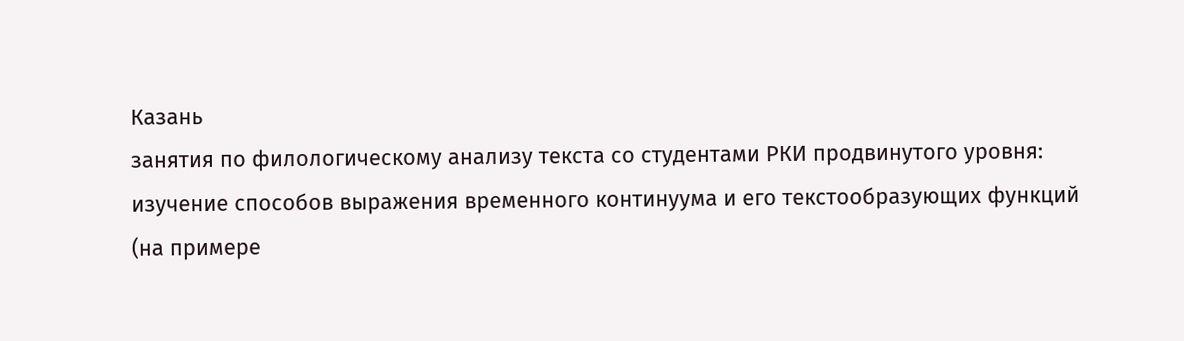Казань
занятия по филологическому анализу текста со студентами РКИ продвинутого уровня: изучение способов выражения временного континуума и его текстообразующих функций (на примере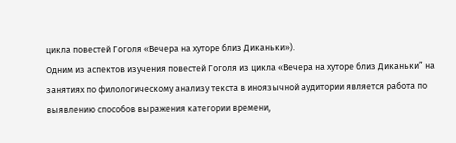цикла повестей Гоголя «Вечера на хуторе близ Диканьки»).
Одним из аспектов изучения повестей Гоголя из цикла «Вечера на хуторе близ Диканьки” на занятиях по филологическому анализу текста в иноязычной аудитории является работа по выявлению способов выражения категории времени,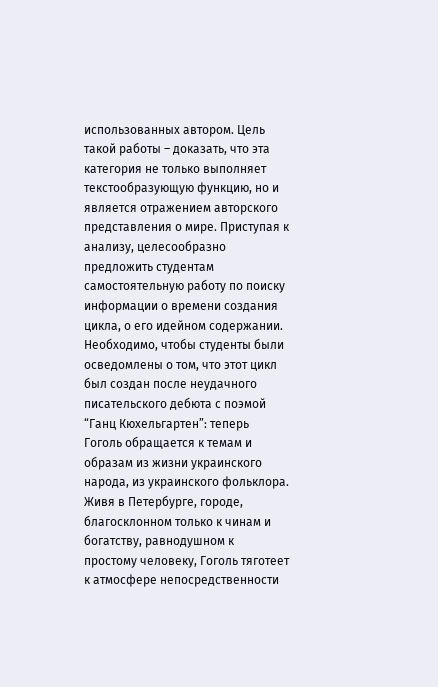использованных автором. Цель такой работы – доказать, что эта категория не только выполняет текстообразующую функцию, но и является отражением авторского представления о мире. Приступая к анализу, целесообразно предложить студентам самостоятельную работу по поиску информации о времени создания цикла, о его идейном содержании. Необходимо, чтобы студенты были осведомлены о том, что этот цикл был создан после неудачного писательского дебюта с поэмой “Ганц Кюхельгартен”: теперь Гоголь обращается к темам и образам из жизни украинского народа, из украинского фольклора. Живя в Петербурге, городе, благосклонном только к чинам и богатству, равнодушном к простому человеку, Гоголь тяготеет к атмосфере непосредственности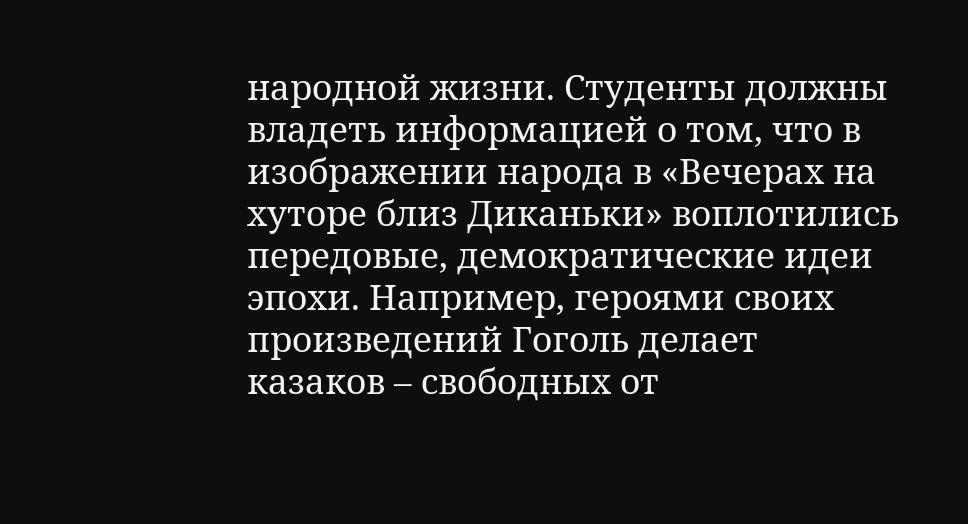народной жизни. Студенты должны владеть информацией о том, что в изображении народа в «Вечерах на хуторе близ Диканьки» воплотились передовые, демократические идеи эпохи. Например, героями своих произведений Гоголь делает казаков – свободных от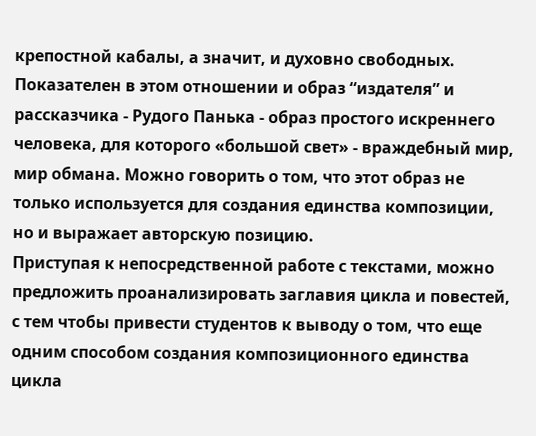крепостной кабалы, а значит, и духовно свободных. Показателен в этом отношении и образ “издателя” и рассказчика - Рудого Панька - образ простого искреннего человека, для которого «большой свет» - враждебный мир, мир обмана. Можно говорить о том, что этот образ не только используется для создания единства композиции, но и выражает авторскую позицию.
Приступая к непосредственной работе с текстами, можно предложить проанализировать заглавия цикла и повестей, с тем чтобы привести студентов к выводу о том, что еще одним способом создания композиционного единства цикла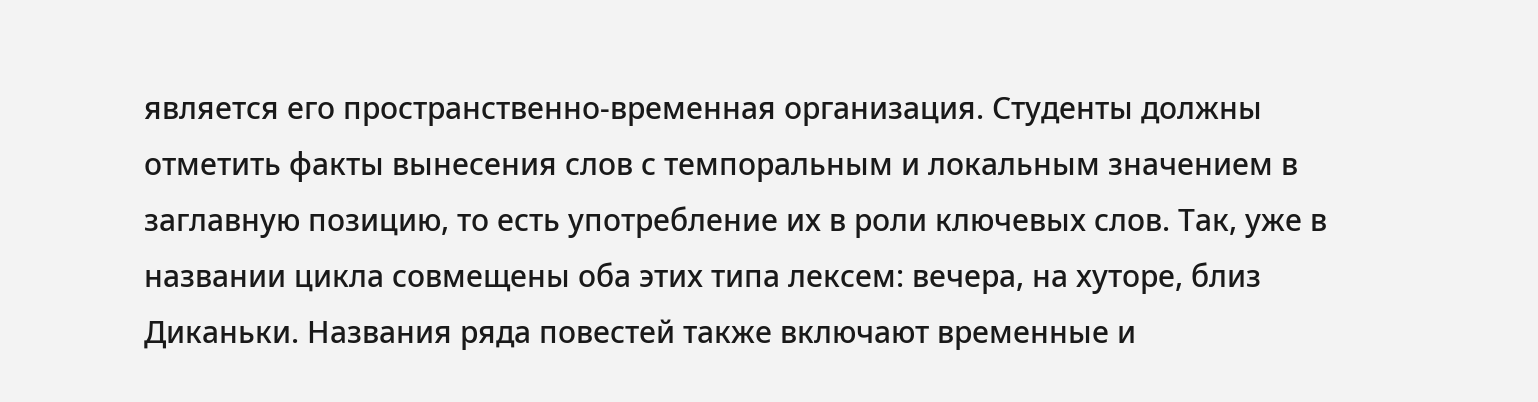является его пространственно-временная организация. Студенты должны отметить факты вынесения слов с темпоральным и локальным значением в заглавную позицию, то есть употребление их в роли ключевых слов. Так, уже в названии цикла совмещены оба этих типа лексем: вечера, на хуторе, близ Диканьки. Названия ряда повестей также включают временные и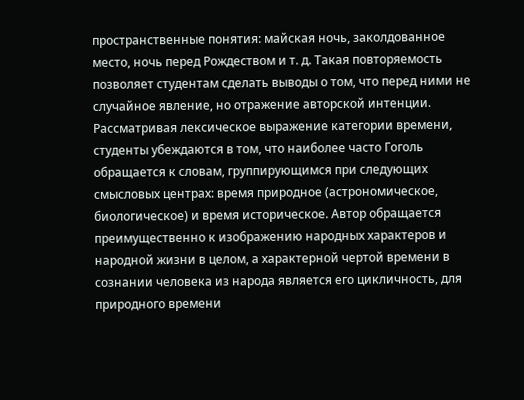пространственные понятия: майская ночь, заколдованное место, ночь перед Рождеством и т. д. Такая повторяемость позволяет студентам сделать выводы о том, что перед ними не случайное явление, но отражение авторской интенции.
Рассматривая лексическое выражение категории времени, студенты убеждаются в том, что наиболее часто Гоголь обращается к словам, группирующимся при следующих смысловых центрах: время природное (астрономическое, биологическое) и время историческое. Автор обращается преимущественно к изображению народных характеров и народной жизни в целом, а характерной чертой времени в сознании человека из народа является его цикличность, для природного времени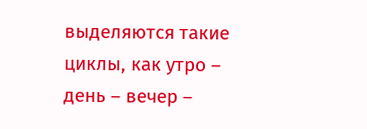выделяются такие циклы, как утро – день – вечер –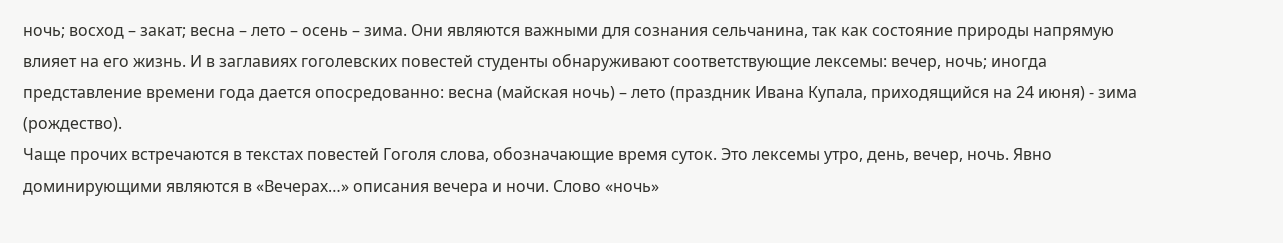ночь; восход – закат; весна – лето – осень – зима. Они являются важными для сознания сельчанина, так как состояние природы напрямую влияет на его жизнь. И в заглавиях гоголевских повестей студенты обнаруживают соответствующие лексемы: вечер, ночь; иногда представление времени года дается опосредованно: весна (майская ночь) – лето (праздник Ивана Купала, приходящийся на 24 июня) - зима (рождество).
Чаще прочих встречаются в текстах повестей Гоголя слова, обозначающие время суток. Это лексемы утро, день, вечер, ночь. Явно доминирующими являются в «Вечерах…» описания вечера и ночи. Слово «ночь»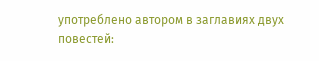употреблено автором в заглавиях двух повестей: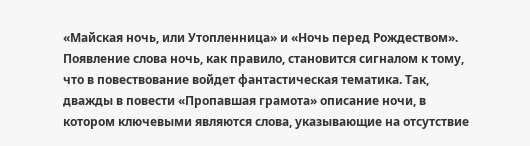«Майская ночь, или Утопленница» и «Ночь перед Рождеством». Появление слова ночь, как правило, становится сигналом к тому, что в повествование войдет фантастическая тематика. Так, дважды в повести «Пропавшая грамота» описание ночи, в котором ключевыми являются слова, указывающие на отсутствие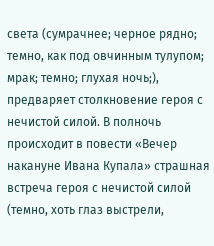света (сумрачнее; черное рядно; темно, как под овчинным тулупом; мрак; темно; глухая ночь;), предваряет столкновение героя с нечистой силой. В полночь происходит в повести «Вечер накануне Ивана Купала» страшная встреча героя с нечистой силой (темно, хоть глаз выстрели,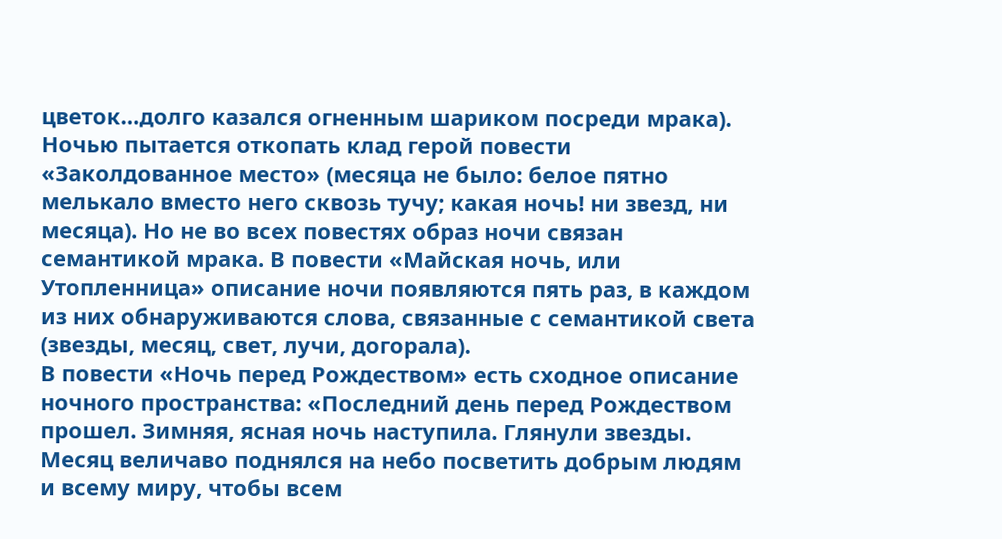цветок…долго казался огненным шариком посреди мрака). Ночью пытается откопать клад герой повести «Заколдованное место» (месяца не было: белое пятно мелькало вместо него сквозь тучу; какая ночь! ни звезд, ни месяца). Но не во всех повестях образ ночи связан семантикой мрака. В повести «Майская ночь, или Утопленница» описание ночи появляются пять раз, в каждом из них обнаруживаются слова, связанные с семантикой света (звезды, месяц, свет, лучи, догорала).
В повести «Ночь перед Рождеством» есть сходное описание ночного пространства: «Последний день перед Рождеством прошел. Зимняя, ясная ночь наступила. Глянули звезды. Месяц величаво поднялся на небо посветить добрым людям и всему миру, чтобы всем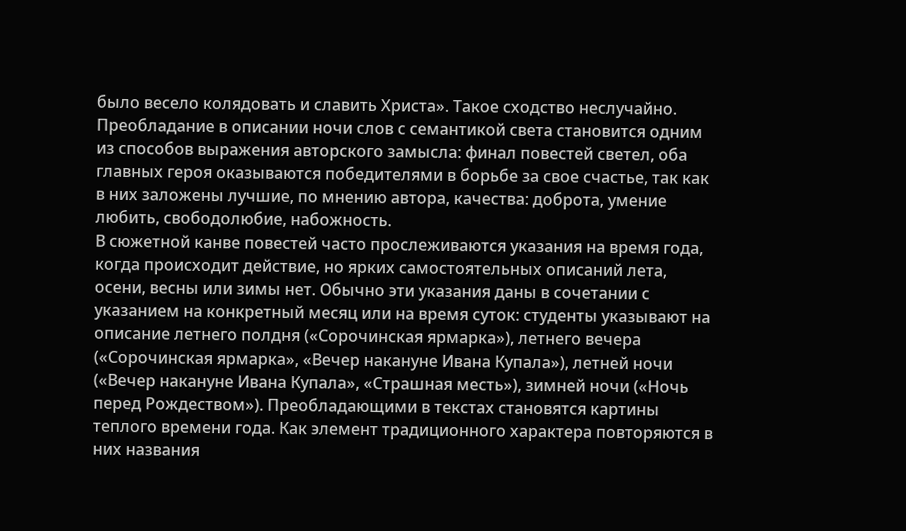было весело колядовать и славить Христа». Такое сходство неслучайно. Преобладание в описании ночи слов с семантикой света становится одним из способов выражения авторского замысла: финал повестей светел, оба главных героя оказываются победителями в борьбе за свое счастье, так как в них заложены лучшие, по мнению автора, качества: доброта, умение любить, свободолюбие, набожность.
В сюжетной канве повестей часто прослеживаются указания на время года, когда происходит действие, но ярких самостоятельных описаний лета, осени, весны или зимы нет. Обычно эти указания даны в сочетании с указанием на конкретный месяц или на время суток: студенты указывают на описание летнего полдня («Сорочинская ярмарка»), летнего вечера («Сорочинская ярмарка», «Вечер накануне Ивана Купала»), летней ночи («Вечер накануне Ивана Купала», «Страшная месть»), зимней ночи («Ночь перед Рождеством»). Преобладающими в текстах становятся картины теплого времени года. Как элемент традиционного характера повторяются в них названия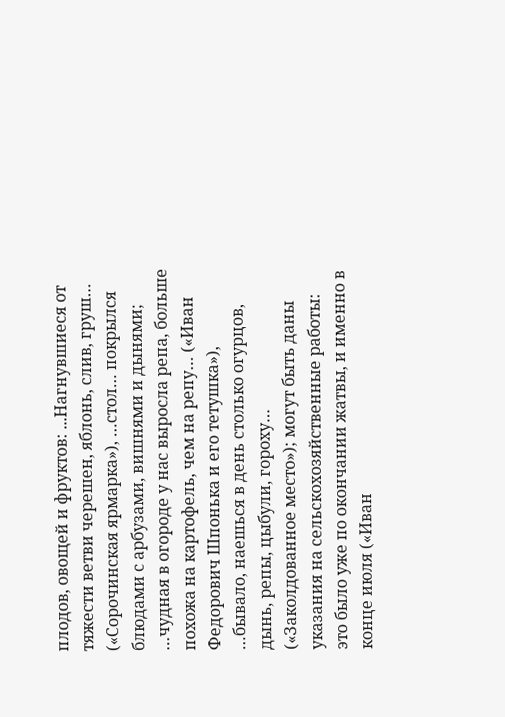плодов, овощей и фруктов: ...Нагнувшиеся от тяжести ветви черешен, яблонь, слив, груш… («Сорочинская ярмарка»), …стол… покрылся блюдами с арбузами, вишнями и дынями; …чудная в огороде у нас выросла репа, больше похожа на картофель, чем на репу… («Иван Федорович Шпонька и его тетушка»), …бывало, наешься в день столько огурцов, дынь, репы, цыбули, гороху… («Заколдованное место»); могут быть даны указания на сельскохозяйственные работы: это было уже по окончании жатвы, и именно в конце июля («Иван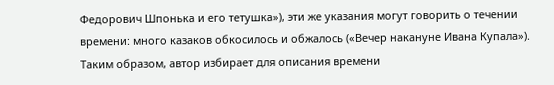Федорович Шпонька и его тетушка»), эти же указания могут говорить о течении времени: много казаков обкосилось и обжалось («Вечер накануне Ивана Купала»). Таким образом, автор избирает для описания времени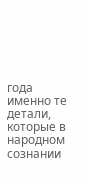года именно те детали, которые в народном сознании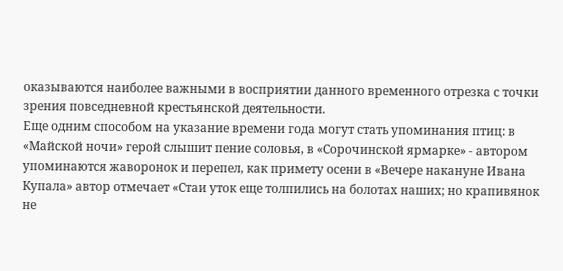оказываются наиболее важными в восприятии данного временного отрезка с точки зрения повседневной крестьянской деятельности.
Еще одним способом на указание времени года могут стать упоминания птиц: в «Майской ночи» герой слышит пение соловья, в «Сорочинской ярмарке» - автором упоминаются жаворонок и перепел, как примету осени в «Вечере накануне Ивана Купала» автор отмечает «Стаи уток еще толпились на болотах наших; но крапивянок не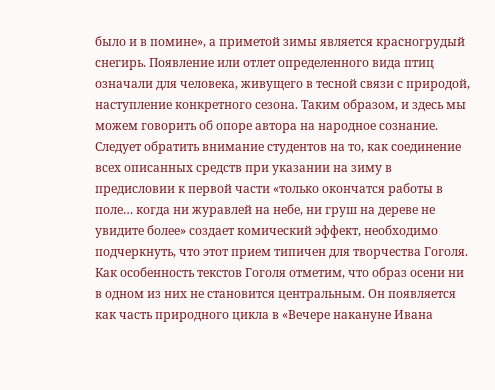было и в помине», а приметой зимы является красногрудый снегирь. Появление или отлет определенного вида птиц означали для человека, живущего в тесной связи с природой, наступление конкретного сезона. Таким образом, и здесь мы можем говорить об опоре автора на народное сознание.
Следует обратить внимание студентов на то, как соединение всех описанных средств при указании на зиму в предисловии к первой части «только окончатся работы в поле… когда ни журавлей на небе, ни груш на дереве не увидите более» создает комический эффект, необходимо подчеркнуть, что этот прием типичен для творчества Гоголя.
Как особенность текстов Гоголя отметим, что образ осени ни в одном из них не становится центральным. Он появляется как часть природного цикла в «Вечере накануне Ивана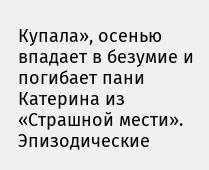Купала», осенью впадает в безумие и погибает пани Катерина из «Страшной мести». Эпизодические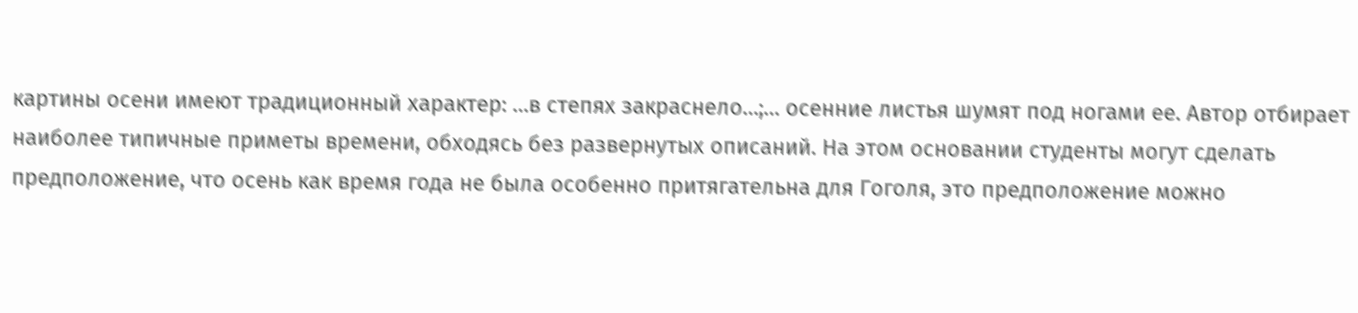картины осени имеют традиционный характер: …в степях закраснело…;… осенние листья шумят под ногами ее. Автор отбирает наиболее типичные приметы времени, обходясь без развернутых описаний. На этом основании студенты могут сделать предположение, что осень как время года не была особенно притягательна для Гоголя, это предположение можно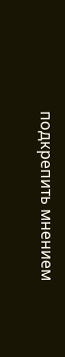подкрепить мнением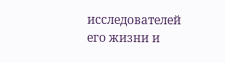исследователей его жизни и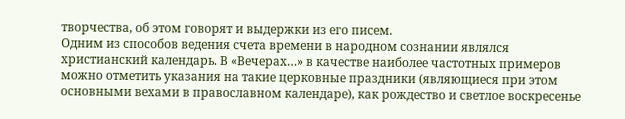творчества, об этом говорят и выдержки из его писем.
Одним из способов ведения счета времени в народном сознании являлся христианский календарь. В «Вечерах…» в качестве наиболее частотных примеров можно отметить указания на такие церковные праздники (являющиеся при этом основными вехами в православном календаре), как рождество и светлое воскресенье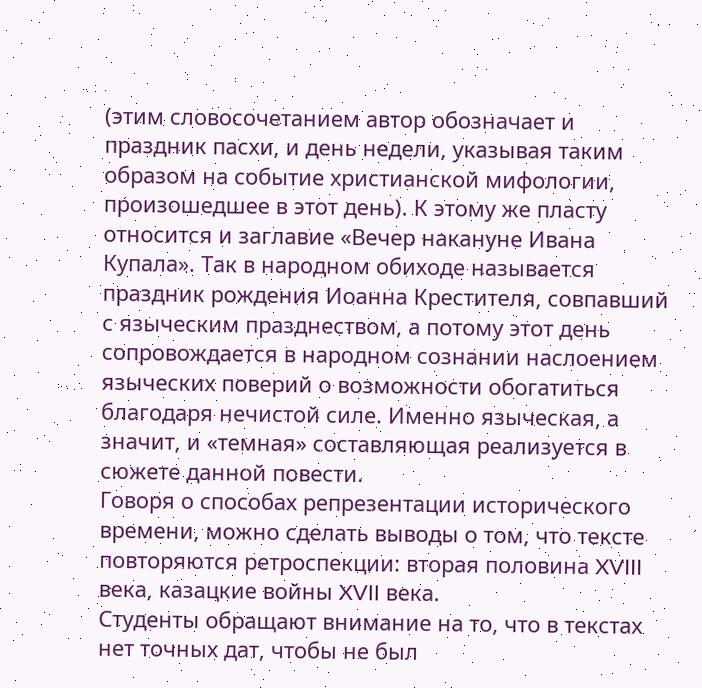(этим словосочетанием автор обозначает и праздник пасхи, и день недели, указывая таким образом на событие христианской мифологии, произошедшее в этот день). К этому же пласту относится и заглавие «Вечер накануне Ивана Купала». Так в народном обиходе называется праздник рождения Иоанна Крестителя, совпавший с языческим празднеством, а потому этот день сопровождается в народном сознании наслоением языческих поверий о возможности обогатиться благодаря нечистой силе. Именно языческая, а значит, и «темная» составляющая реализуется в сюжете данной повести.
Говоря о способах репрезентации исторического времени, можно сделать выводы о том, что тексте повторяются ретроспекции: вторая половина XVIII века, казацкие войны XVII века.
Студенты обращают внимание на то, что в текстах нет точных дат, чтобы не был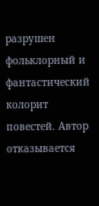разрушен фольклорный и фантастический колорит повестей. Автор отказывается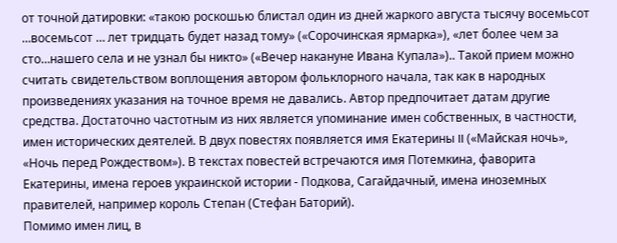от точной датировки: «такою роскошью блистал один из дней жаркого августа тысячу восемьсот …восемьсот … лет тридцать будет назад тому» («Сорочинская ярмарка»), «лет более чем за сто…нашего села и не узнал бы никто» («Вечер накануне Ивана Купала»).. Такой прием можно считать свидетельством воплощения автором фольклорного начала, так как в народных произведениях указания на точное время не давались. Автор предпочитает датам другие средства. Достаточно частотным из них является упоминание имен собственных, в частности, имен исторических деятелей. В двух повестях появляется имя Екатерины II («Майская ночь», «Ночь перед Рождеством»). В текстах повестей встречаются имя Потемкина, фаворита Екатерины, имена героев украинской истории - Подкова, Сагайдачный, имена иноземных правителей, например король Степан (Стефан Баторий).
Помимо имен лиц, в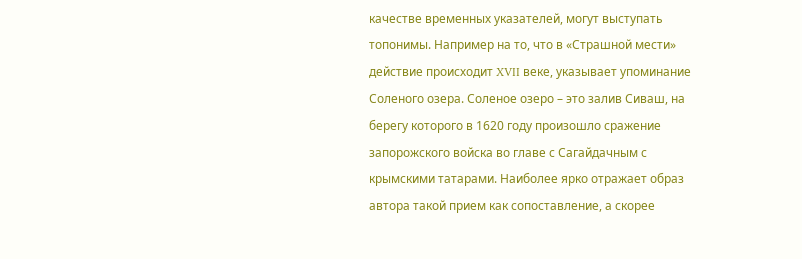качестве временных указателей, могут выступать топонимы. Например на то, что в «Страшной мести» действие происходит XVII веке, указывает упоминание Соленого озера. Соленое озеро – это залив Сиваш, на берегу которого в 1620 году произошло сражение запорожского войска во главе с Сагайдачным с крымскими татарами. Наиболее ярко отражает образ автора такой прием как сопоставление, а скорее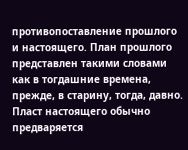противопоставление прошлого и настоящего. План прошлого представлен такими словами как в тогдашние времена, прежде, в старину, тогда, давно. Пласт настоящего обычно предваряется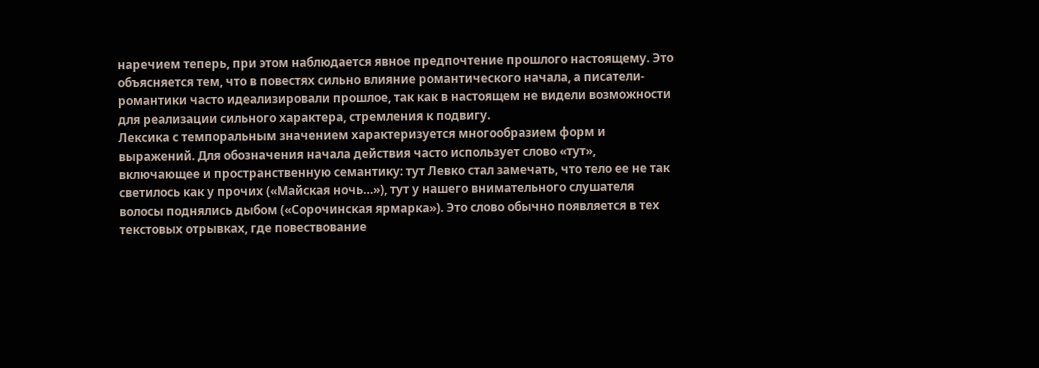наречием теперь, при этом наблюдается явное предпочтение прошлого настоящему. Это объясняется тем, что в повестях сильно влияние романтического начала, а писатели-романтики часто идеализировали прошлое, так как в настоящем не видели возможности для реализации сильного характера, стремления к подвигу.
Лексика с темпоральным значением характеризуется многообразием форм и выражений. Для обозначения начала действия часто использует слово «тут», включающее и пространственную семантику: тут Левко стал замечать, что тело ее не так светилось как у прочих («Майская ночь…»), тут у нашего внимательного слушателя волосы поднялись дыбом («Сорочинская ярмарка»). Это слово обычно появляется в тех текстовых отрывках, где повествование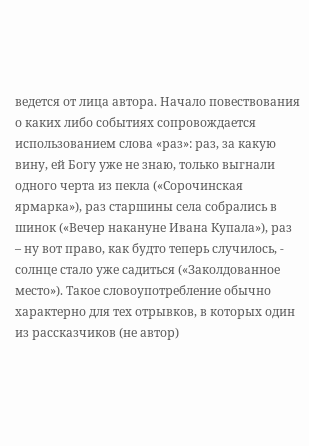ведется от лица автора. Начало повествования о каких либо событиях сопровождается использованием слова «раз»: раз, за какую вину, ей Богу уже не знаю, только выгнали одного черта из пекла («Сорочинская ярмарка»), раз старшины села собрались в шинок («Вечер накануне Ивана Купала»), раз – ну вот право, как будто теперь случилось, - солнце стало уже садиться («Заколдованное место»). Такое словоупотребление обычно характерно для тех отрывков, в которых один из рассказчиков (не автор)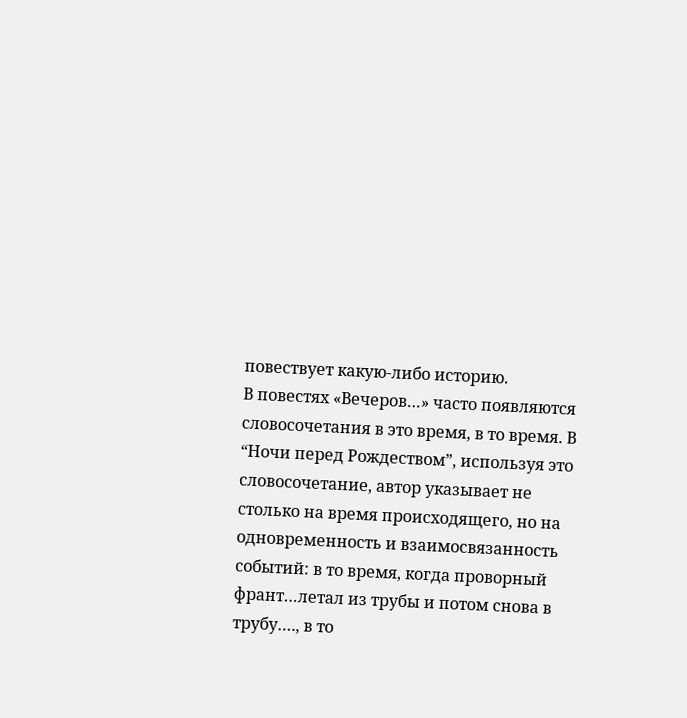повествует какую-либо историю.
В повестях «Вечеров…» часто появляются словосочетания в это время, в то время. В “Ночи перед Рождеством”, используя это словосочетание, автор указывает не столько на время происходящего, но на одновременность и взаимосвязанность событий: в то время, когда проворный франт…летал из трубы и потом снова в трубу…., в то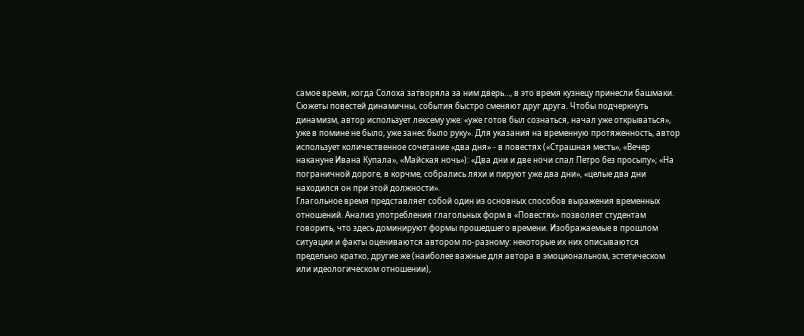самое время, когда Солоха затворяла за ним дверь…, в это время кузнецу принесли башмаки.
Сюжеты повестей динамичны, события быстро сменяют друг друга. Чтобы подчеркнуть динамизм, автор использует лексему уже: «уже готов был сознаться, начал уже открываться», уже в помине не было, уже занес было руку». Для указания на временную протяженность, автор использует количественное сочетание «два дня» - в повестях («Страшная месть», «Вечер накануне Ивана Купала», «Майская ночь»): «Два дни и две ночи спал Петро без просыпу»; «На пограничной дороге, в корчме, собрались ляхи и пируют уже два дни», «целые два дни находился он при этой должности».
Глагольное время представляет собой один из основных способов выражения временных отношений. Анализ употребления глагольных форм в «Повестях» позволяет студентам говорить, что здесь доминируют формы прошедшего времени. Изображаемые в прошлом ситуации и факты оцениваются автором по-разному: некоторые их них описываются предельно кратко, другие же (наиболее важные для автора в эмоциональном, эстетическом или идеологическом отношении),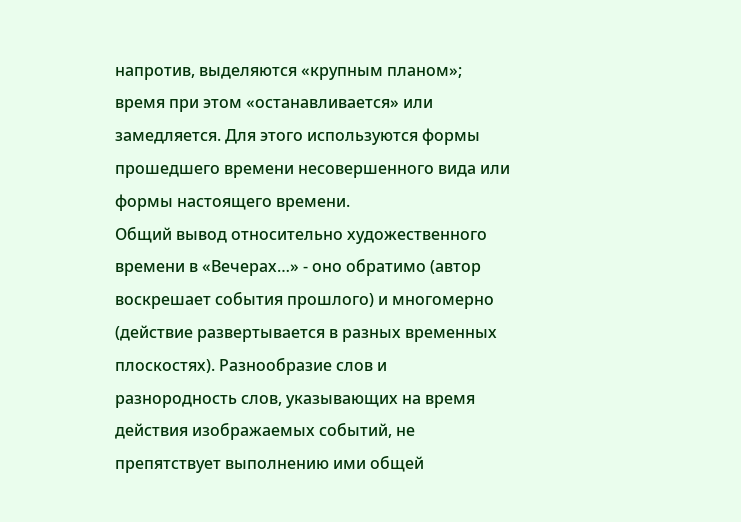напротив, выделяются «крупным планом»; время при этом «останавливается» или замедляется. Для этого используются формы прошедшего времени несовершенного вида или формы настоящего времени.
Общий вывод относительно художественного времени в «Вечерах…» - оно обратимо (автор воскрешает события прошлого) и многомерно (действие развертывается в разных временных плоскостях). Разнообразие слов и разнородность слов, указывающих на время действия изображаемых событий, не препятствует выполнению ими общей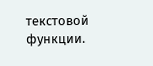текстовой функции.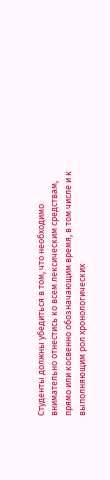Студенты должны убедиться в том, что необходимо внимательно отнестись ко всем лексическим средствам, прямо или косвенно обозначающим время, в том числе и к выполняющим рол хронологических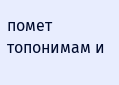помет топонимам и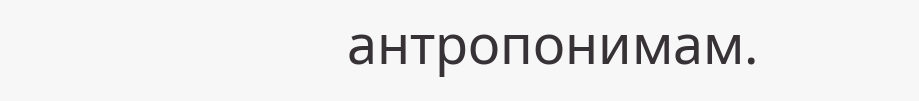антропонимам.